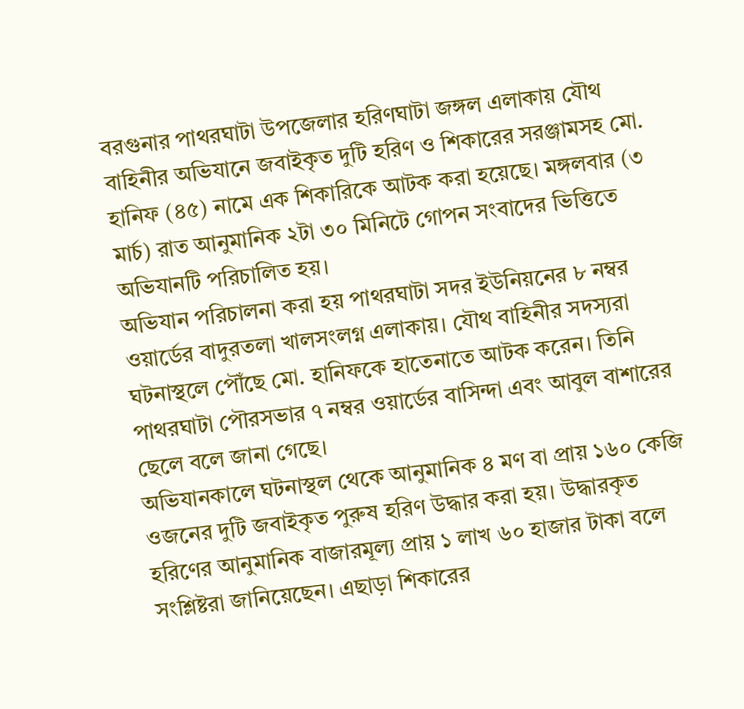বরগুনার পাথরঘাটা উপজেলার হরিণঘাটা জঙ্গল এলাকায় যৌথ বাহিনীর অভিযানে জবাইকৃত দুটি হরিণ ও শিকারের সরঞ্জামসহ মো. হানিফ (৪৫) নামে এক শিকারিকে আটক করা হয়েছে। মঙ্গলবার (৩ মার্চ) রাত আনুমানিক ২টা ৩০ মিনিটে গোপন সংবাদের ভিত্তিতে অভিযানটি পরিচালিত হয়।
অভিযান পরিচালনা করা হয় পাথরঘাটা সদর ইউনিয়নের ৮ নম্বর ওয়ার্ডের বাদুরতলা খালসংলগ্ন এলাকায়। যৌথ বাহিনীর সদস্যরা ঘটনাস্থলে পৌঁছে মো. হানিফকে হাতেনাতে আটক করেন। তিনি পাথরঘাটা পৌরসভার ৭ নম্বর ওয়ার্ডের বাসিন্দা এবং আবুল বাশারের ছেলে বলে জানা গেছে।
অভিযানকালে ঘটনাস্থল থেকে আনুমানিক ৪ মণ বা প্রায় ১৬০ কেজি ওজনের দুটি জবাইকৃত পুরুষ হরিণ উদ্ধার করা হয়। উদ্ধারকৃত হরিণের আনুমানিক বাজারমূল্য প্রায় ১ লাখ ৬০ হাজার টাকা বলে সংশ্লিষ্টরা জানিয়েছেন। এছাড়া শিকারের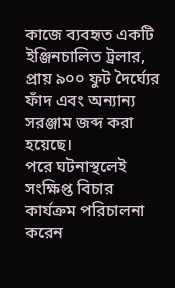কাজে ব্যবহৃত একটি ইঞ্জিনচালিত ট্রলার, প্রায় ৯০০ ফুট দৈর্ঘ্যের ফাঁদ এবং অন্যান্য সরঞ্জাম জব্দ করা হয়েছে।
পরে ঘটনাস্থলেই সংক্ষিপ্ত বিচার কার্যক্রম পরিচালনা করেন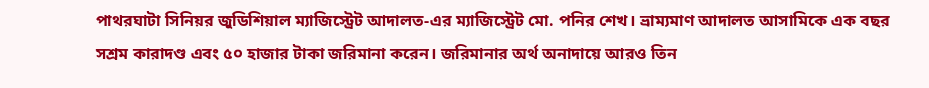পাথরঘাটা সিনিয়র জুডিশিয়াল ম্যাজিস্ট্রেট আদালত-এর ম্যাজিস্ট্রেট মো. পনির শেখ। ভ্রাম্যমাণ আদালত আসামিকে এক বছর সশ্রম কারাদণ্ড এবং ৫০ হাজার টাকা জরিমানা করেন। জরিমানার অর্থ অনাদায়ে আরও তিন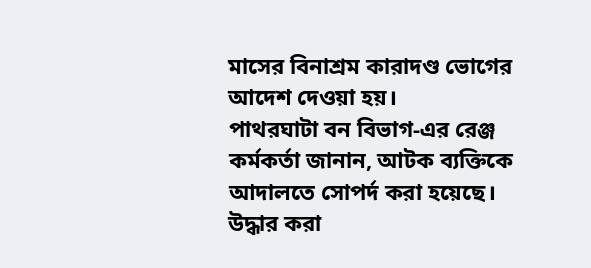মাসের বিনাশ্রম কারাদণ্ড ভোগের আদেশ দেওয়া হয়।
পাথরঘাটা বন বিভাগ-এর রেঞ্জ কর্মকর্তা জানান, আটক ব্যক্তিকে আদালতে সোপর্দ করা হয়েছে। উদ্ধার করা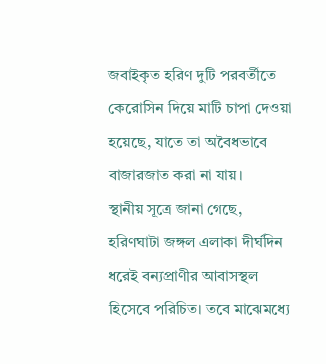জবাইকৃত হরিণ দুটি পরবর্তীতে কেরোসিন দিয়ে মাটি চাপা দেওয়া হয়েছে, যাতে তা অবৈধভাবে বাজারজাত করা না যায়।
স্থানীয় সূত্রে জানা গেছে, হরিণঘাটা জঙ্গল এলাকা দীর্ঘদিন ধরেই বন্যপ্রাণীর আবাসস্থল হিসেবে পরিচিত। তবে মাঝেমধ্যে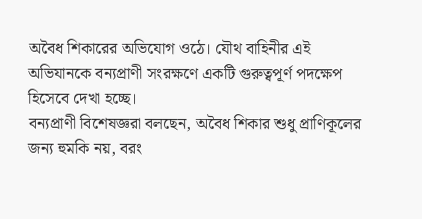অবৈধ শিকারের অভিযোগ ওঠে। যৌথ বাহিনীর এই অভিযানকে বন্যপ্রাণী সংরক্ষণে একটি গুরুত্বপূর্ণ পদক্ষেপ হিসেবে দেখা হচ্ছে।
বন্যপ্রাণী বিশেষজ্ঞরা বলছেন, অবৈধ শিকার শুধু প্রাণিকূলের জন্য হুমকি নয়, বরং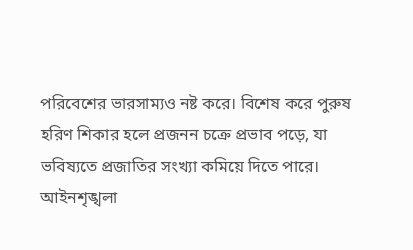পরিবেশের ভারসাম্যও নষ্ট করে। বিশেষ করে পুরুষ হরিণ শিকার হলে প্রজনন চক্রে প্রভাব পড়ে, যা ভবিষ্যতে প্রজাতির সংখ্যা কমিয়ে দিতে পারে।
আইনশৃঙ্খলা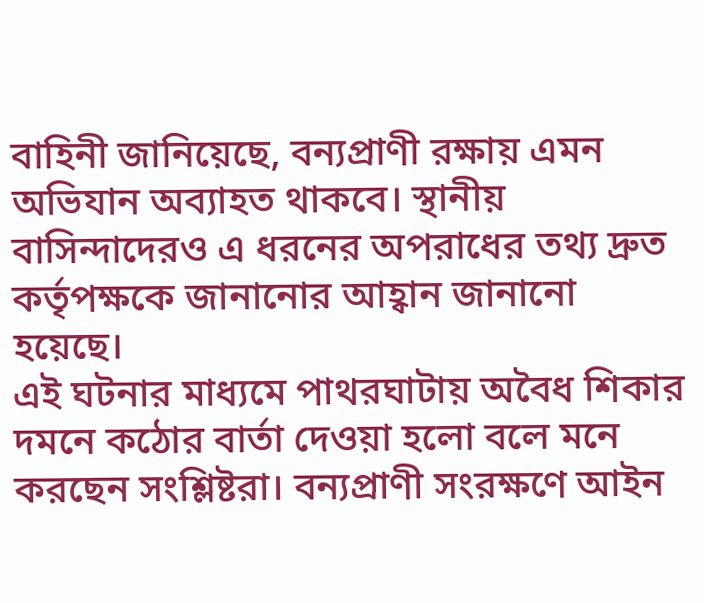বাহিনী জানিয়েছে, বন্যপ্রাণী রক্ষায় এমন অভিযান অব্যাহত থাকবে। স্থানীয় বাসিন্দাদেরও এ ধরনের অপরাধের তথ্য দ্রুত কর্তৃপক্ষকে জানানোর আহ্বান জানানো হয়েছে।
এই ঘটনার মাধ্যমে পাথরঘাটায় অবৈধ শিকার দমনে কঠোর বার্তা দেওয়া হলো বলে মনে করছেন সংশ্লিষ্টরা। বন্যপ্রাণী সংরক্ষণে আইন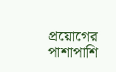প্রয়োগের পাশাপাশি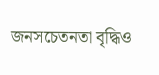জনসচেতনতা বৃদ্ধিও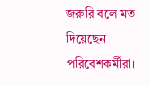জরুরি বলে মত দিয়েছেন পরিবেশকর্মীরা।